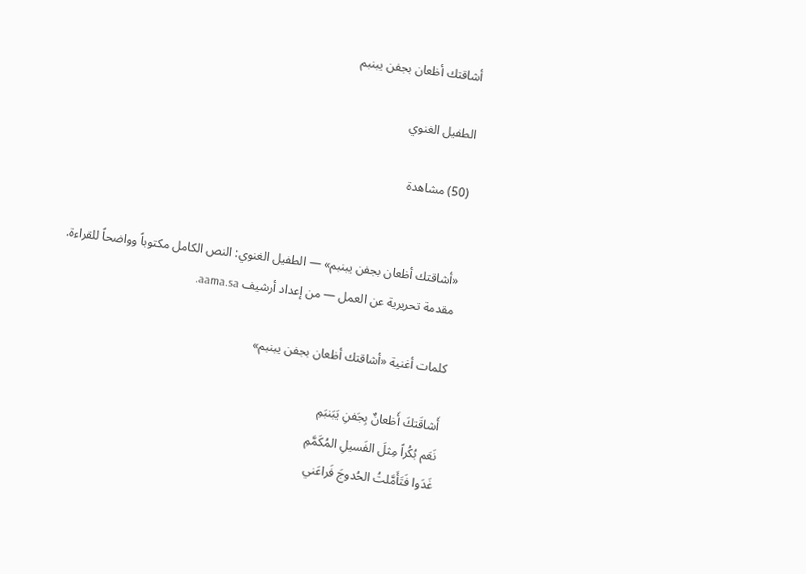أشاقتك أظعان بجفن يبنبم

الطفيل الغنوي

(50) مشاهدة


«أشاقتك أظعان بجفن يبنبم» — الطفيل الغنوي: النص الكامل مكتوباً وواضحاً للقراءة.
مقدمة تحريرية عن العمل — من إعداد أرشيف aama.sa.

كلمات أغنية «أشاقتك أظعان بجفن يبنبم»

أَشاقَتكَ أَظعانٌ بِجَفنِ يَبَنبَمِ
نَعَم بُكُراً مِثلَ الفَسيلِ المُكَمَّمِ
غَدَوا فَتَأَمَّلتُ الحُدوجَ فَراعَني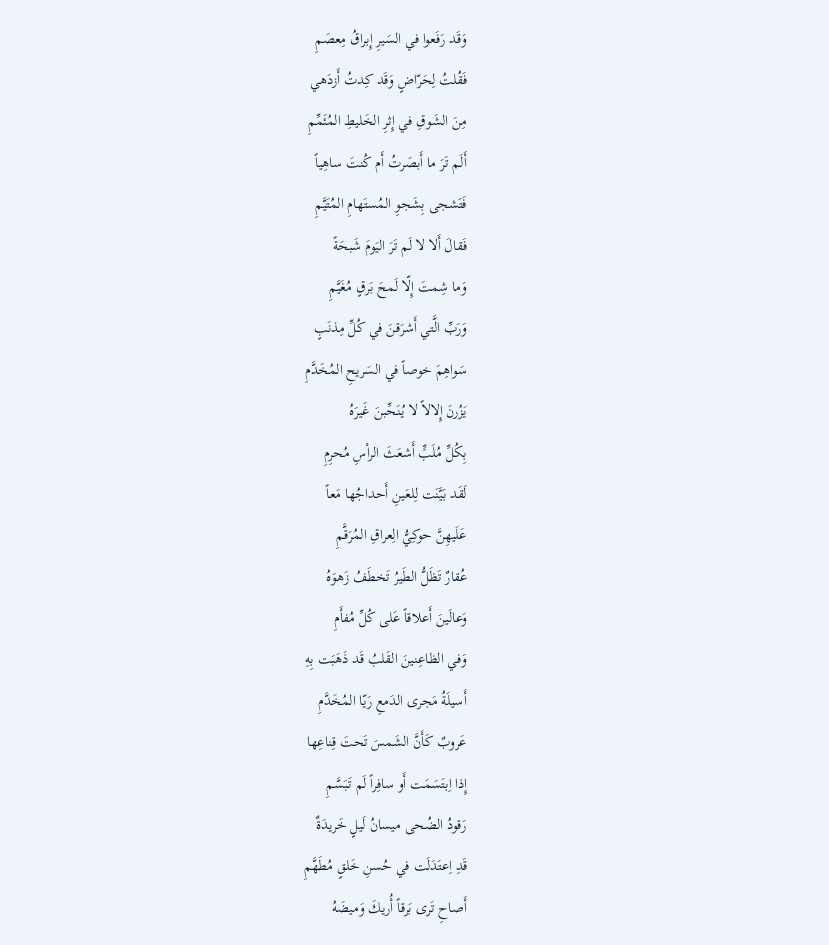وَقَد رَفَعوا في السَيرِ إِبراقُ مِعصَمِ
فَقُلتُ لِحَرّاضٍ وَقَد كِدتُ أَزدَهي
مِنَ الشَوقِ في إِثرِ الخَليطِ المُئَمِّمِ
أَلَم تَرَ ما أَبصَرتُ أَم كُنتَ ساهِياً
فَتَشجى بِشَجوِ المُستَهامِ المُتَيَّمِ
فَقالَ أَلا لا لَم تَرَ اليَومَ شَبحَةً
وَما شِمتَ إِلّا لَمحَ بَرقٍ مُغَيَّمِ
وَرَبِّ الَّتي أَشرَقنَ في كُلِّ مِذنَبٍ
سَواهِمَ خوصاً في السَريحِ المُخَدَّمِ
يَزُرنَ إِلالاً لا يُنَحِّبنَ غَيرَهُ
بِكُلِّ مُلَبٍّ أَشعَثَ الرأسِ مُحرِمِ
لَقَد بَيَّنَت لِلعَينِ أَحداجُها مَعاً
عَلَيهِنَّ حوكِيُّ الِعراقِ المُرَقَّمِ
عُقارٌ تَظَلُّ الطَيرُ تَخطَفُ زَهوَهُ
وَعالَينَ أَعلاقاً عَلى كُلِّ مُفأَمِ
وَفي الظاعِنينَ القَلبُ قَد ذَهَبَت بِهِ
أَسيلَةُ مَجرى الدَمعِ رَيّا المُخَدَّمِ
عَروبٌ كَأَنَّ الشَمسَ تَحتَ قِناعِها
إِذا اِبتَسَمَت أَو سافِراً لَم تَبَسَّمِ
رَقودُ الضُحى ميسانُ لَيلٍ خَريدَةٌ
قَدِ اِعتَدَلَت في حُسنِ خَلقٍ مُطَهَّمِ
أَصاحِ تَرى بَرقاً أُريكَ وَميضَهُ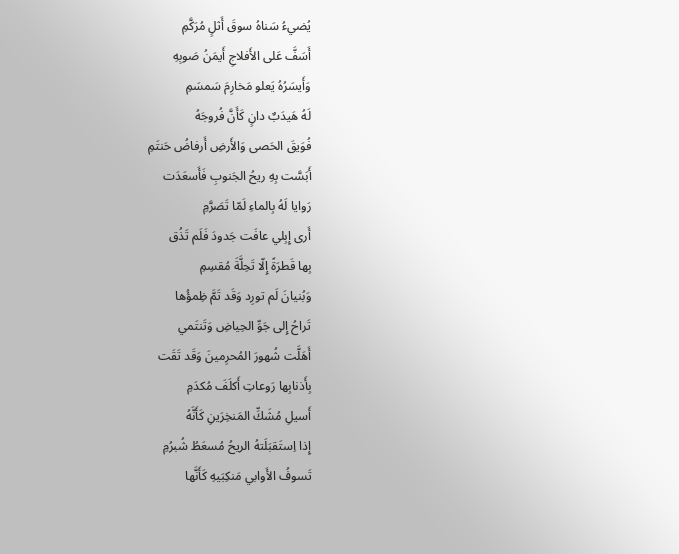يُضيءُ سَناهُ سوقَ أَثلٍ مُرَكَّمِ
أَسَفَّ عَلى الأَفلاجِ أَيمَنُ صَوبِهِ
وَأَيسَرُهُ يَعلو مَخارِمَ سَمسَمِ
لَهُ هَيدَبٌ دانٍ كَأَنَّ فُروجَهُ
فُوَيقَ الحَصى وَالأَرضِ أَرفاضُ حَنتَمِ
أَبَسَّت بِهِ ريحُ الجَنوبِ فَأَسعَدَت
رَوايا لَهُ بِالماءِ لَمّا تَصَرَّمِ
أَرى إِبِلي عافَت جَدودَ فَلَم تَذُق
بِها قَطرَةً إِلّا تَحِلَّةَ مُقسِمِ
وَبُنيانَ لَم تورِد وَقَد تَمَّ ظِمؤُها
تَراحُ إِلى جَوِّ الحِياضِ وَتَنتَمي
أَهَلَّت شُهورَ المُحرِمينَ وَقَد تَقَت
بِأَذنابِها رَوعاتِ أَكلَفَ مُكدَمِ
أَسيلِ مُشَكِّ المَنخِرَينِ كَأَنَّهُ
إِذا اِستَقبَلَتهُ الريحُ مُسعَطُ شُبرُمِ
تَسوفُ الأَوابي مَنكِبَيهِ كَأَنَّها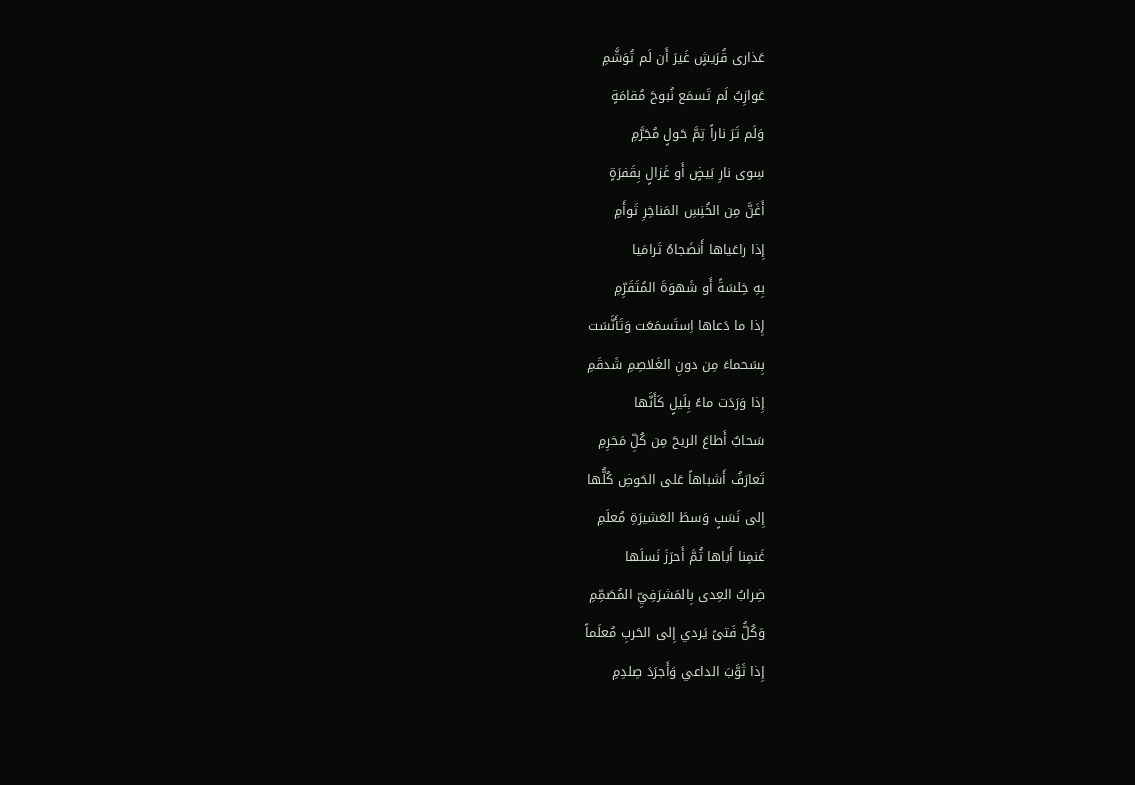عَذارى قُرَيشٍ غَيرَ أَن لَم تُوَشَّمِ
عَوازِبُ لَم تَسمَع نُبوحَ مُقامَةٍ
وَلَم تَرَ ناراً تِمَّ حَولٍ مُجَرَّمِ
سِوى نارِ بَيضٍ أَو غَزالٍ بِقَفرَةٍ
أَغَنَّ مِن الخُنِسِ المَناخِرِ تَوأَمِ
إِذا راعَياها أَنضَجاهُ تَرامَيا
بِهِ خِلسَةً أَو شَهوَةَ المُتَقَرِّمِ
إِذا ما دَعاها اِستَسمَعَت وَتَأَنَّسَت
بِسَحماءَ مِن دونِ الغَلاصِمِ شَدقَمِ
إِذا وَرَدَت ماءً بِلَيلٍ كَأَنَّها
سَحابٌ أَطاعَ الريحَ مِن كُلِّ مَخرِمِ
تَعارَفُ أَشباهاً عَلى الحَوضِ كُلُّها
إِلى نَسَبٍ وَسطَ العَشيرَةِ مُعلَمِ
غَنمِنا أَباها ثُمَّ أَحرَزَ نَسلَها
ضِرابُ العِدى بِالمَشرَفِيِّ المُصَمِّمِ
وَكُلُّ فَتىً يَردي إِلى الحَربِ مُعلَماً
إِذا ثَوَّبَ الداعي وَأَجرَدَ صِلدِمِ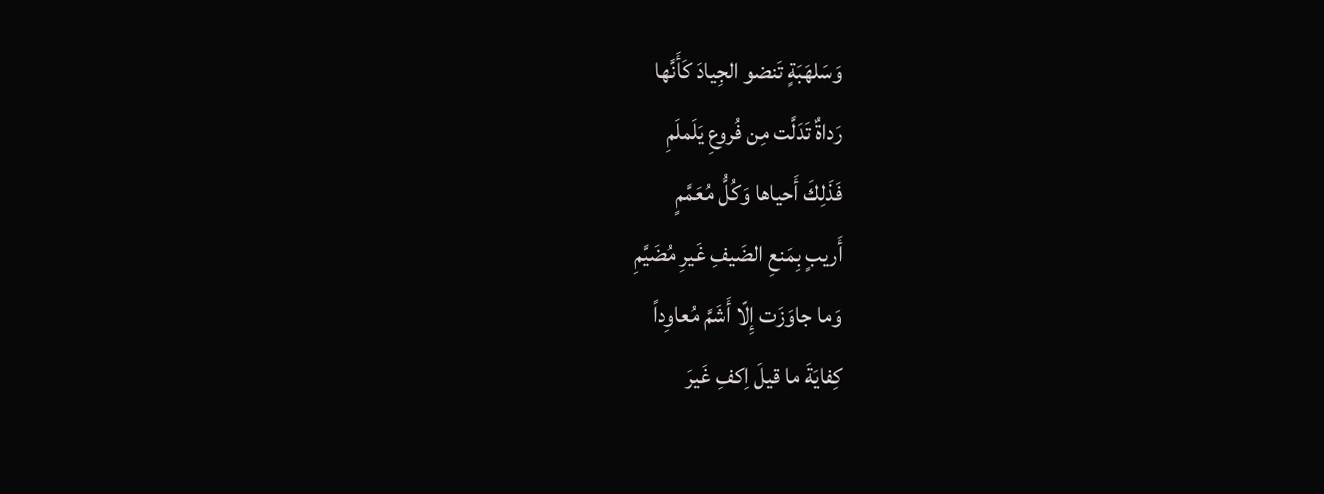وَسَلهَبَةٍ تَنضو الجِيادَ كَأَنَّها
رَداةٌ تَدَلَّت مِن فُروعِ يَلَملَمِ
فَذَلِكَ أَحياها وَكُلُّ مُعَمَّمٍ
أَريبٍ بِمَنعِ الضَيفِ غَيرِ مُضَيَّمِ
وَما جاوَزَت إِلّا أَشَمَّ مُعاوِداً
كِفايَةَ ما قيلَ اِكفِ غَيرَ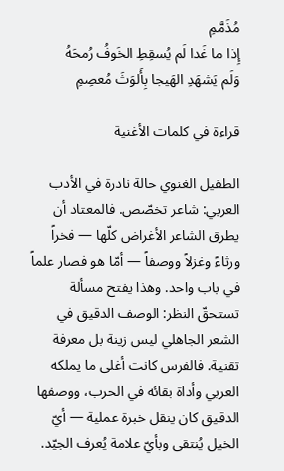مُذَمَّمِ
إِذا ما غَدا لَم يُسقِطِ الخَوفُ رُمحَهُ
وَلَم يَشهَدِ الهَيجا بِأَلوَثَ مُعصِمِ

قراءة في كلمات الأغنية

الطفيل الغنوي حالة نادرة في الأدب العربي: شاعر تخصّص. فالمعتاد أن يطرق الشاعر الأغراض كلّها — فخراً ورثاءً وغزلاً ووصفاً — أمّا هو فصار علماً في باب واحد. وهذا يفتح مسألة تستحقّ النظر: الوصف الدقيق في الشعر الجاهلي ليس زينة بل معرفة تقنية. فالفرس كانت أغلى ما يملكه العربي وأداة بقائه في الحرب، ووصفها الدقيق كان ينقل خبرة عملية — أيّ الخيل يُنتقى وبأيّ علامة يُعرف الجيّد.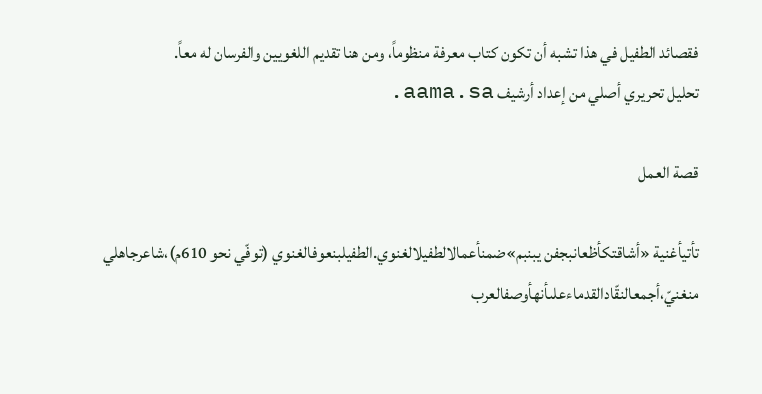فقصائد الطفيل في هذا تشبه أن تكون كتاب معرفة منظوماً، ومن هنا تقديم اللغويين والفرسان له معاً.
تحليل تحريري أصلي من إعداد أرشيف aama.sa.

قصة العمل

تأتيأغنية «أشاقتكأظعانبجفن يبنبم»ضمنأعمالالطفيلالغنوي.الطفيلبنعوفالغنوي (توفّي نحو 610م)،شاعرجاهلي منغنيّ،أجمعالنقّادالقدماءعلىأنهأوصفالعرب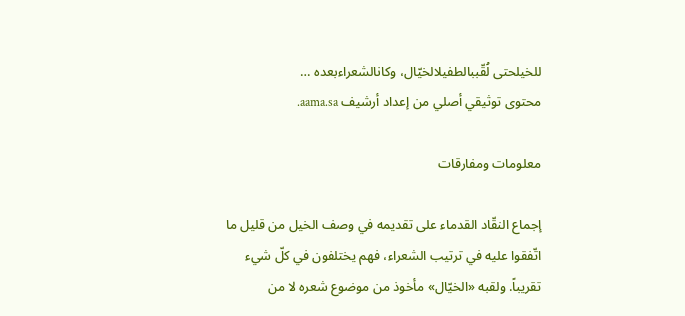للخيلحتى لُقّببالطفيلالخيّال، وكانالشعراءبعده …
محتوى توثيقي أصلي من إعداد أرشيف aama.sa.

معلومات ومفارقات

إجماع النقّاد القدماء على تقديمه في وصف الخيل من قليل ما اتّفقوا عليه في ترتيب الشعراء، فهم يختلفون في كلّ شيء تقريباً. ولقبه «الخيّال» مأخوذ من موضوع شعره لا من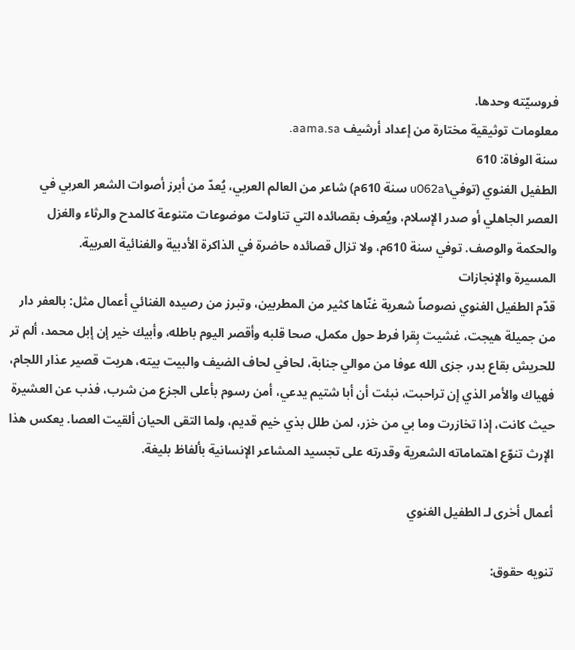فروسيّته وحدها.
معلومات توثيقية مختارة من إعداد أرشيف aama.sa.
سنة الوفاة: 610
الطفيل الغنوي (توفي\u062a سنة 610م) شاعر من العالم العربي، يُعدّ من أبرز أصوات الشعر العربي في العصر الجاهلي أو صدر الإسلام، ويُعرف بقصائده التي تناولت موضوعات متنوعة كالمدح والرثاء والغزل والحكمة والوصف. توفي سنة 610م، ولا تزال قصائده حاضرة في الذاكرة الأدبية والغنائية العربية.
المسيرة والإنجازات
قدّم الطفيل الغنوي نصوصاً شعرية غنّاها كثير من المطربين، وتبرز من رصيده الغنائي أعمال مثل: بالعفر دار من جميلة هيجت، غشيت بِقرا فرط حول مكمل، صحا قلبه وأقصر اليوم باطله، وأبيك خير إن إبل محمد، ألم تر للحريش بقاع بدر، جزى الله عوفا من موالي جنابة، لحافي لحاف الضيف والبيت بيته، هريت قصير عذار اللجام، فهياك والأمر الذي إن تراحبت، نبئت أن أبا شتيم يدعي، أمن رسوم بأعلى الجزع من شرب، فذب عن العشيرة حيث كانت، إذا تخازرت وما بي من خزر، لمن طلل بذي خيم قديم، ولما التقى الحيان ألقيت العصا. يعكس هذا الإرث تنوّع اهتماماته الشعرية وقدرته على تجسيد المشاعر الإنسانية بألفاظ بليغة.

أعمال أخرى لـ الطفيل الغنوي

تنويه حقوق: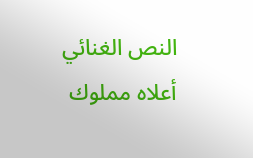النص الغنائي أعلاه مملوك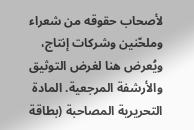لأصحاب حقوقه من شعراء وملحّنين وشركات إنتاج، ويُعرض هنا لغرض التوثيق والأرشفة المرجعية. المادة التحريرية المصاحبة (بطاقة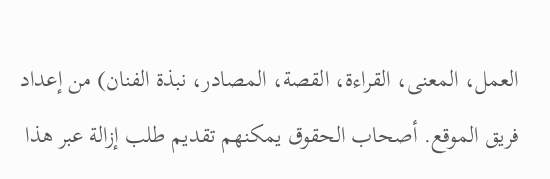العمل، المعنى، القراءة، القصة، المصادر، نبذة الفنان) من إعداد فريق الموقع. أصحاب الحقوق يمكنهم تقديم طلب إزالة عبر هذا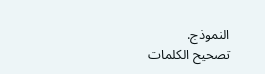النموذج.
تصحيح الكلمات